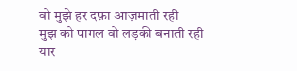वो मुझे हर दफ़ा आज़माती रही
मुझ को पागल वो लड़की बनाती रही
यार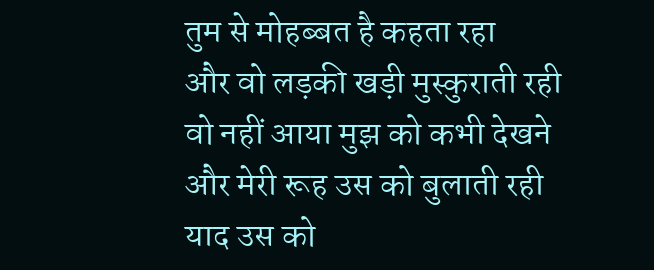तुम से मोहब्बत है कहता रहा
और वो लड़की खड़ी मुस्कुराती रही
वो नहीं आया मुझ को कभी देखने
और मेरी रूह उस को बुलाती रही
याद उस को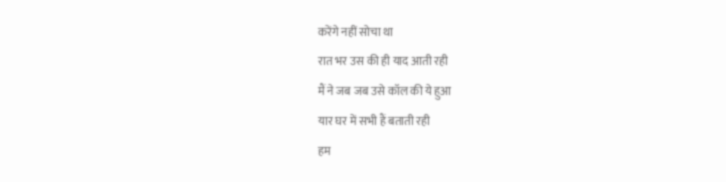करेंगे नहीं सोचा था
रात भर उस की ही याद आती रही
मैं ने जब जब उसे कॉल की ये हुआ
यार घर में सभी हैं बताती रही
हम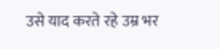उसे याद करते रहे उम्र भर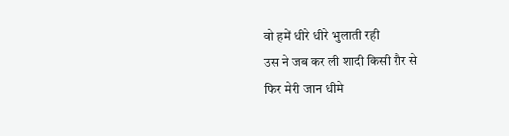वो हमें धीरे धीरे भुलाती रही
उस ने जब कर ली शादी किसी ग़ैर से
फिर मेरी जान धीमे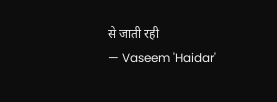से जाती रही
— Vaseem 'Haidar'